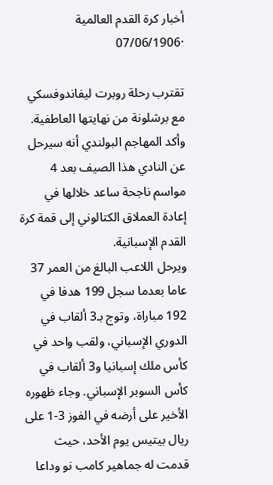أخبار كرة القدم العالمية
·07/06/1906

تقترب رحلة روبرت ليفاندوفسكي مع برشلونة من نهايتها العاطفية. وأكد المهاجم البولندي أنه سيرحل عن النادي هذا الصيف بعد 4 مواسم ناجحة ساعد خلالها في إعادة العملاق الكتالوني إلى قمة كرة القدم الإسبانية.
ويرحل اللاعب البالغ من العمر 37 عاما بعدما سجل 199 هدفا في 192 مباراة، وتوج بـ3 ألقاب في الدوري الإسباني، ولقب واحد في كأس ملك إسبانيا و3 ألقاب في كأس السوبر الإسباني. وجاء ظهوره الأخير على أرضه في الفوز 3-1 على ريال بيتيس يوم الأحد، حيث قدمت له جماهير كامب نو وداعا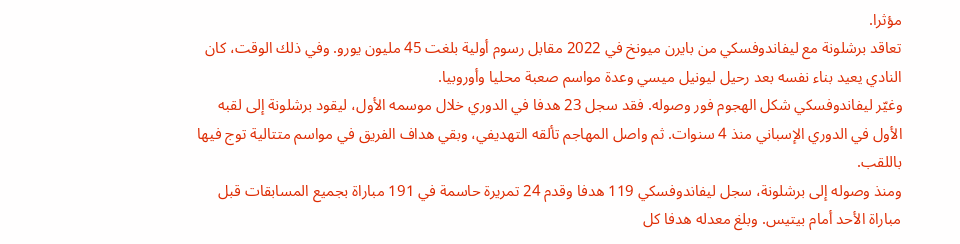مؤثرا.
تعاقد برشلونة مع ليفاندوفسكي من بايرن ميونخ في 2022 مقابل رسوم أولية بلغت 45 مليون يورو. وفي ذلك الوقت، كان النادي يعيد بناء نفسه بعد رحيل ليونيل ميسي وعدة مواسم صعبة محليا وأوروبيا.
وغيّر ليفاندوفسكي شكل الهجوم فور وصوله. فقد سجل 23 هدفا في الدوري خلال موسمه الأول، ليقود برشلونة إلى لقبه الأول في الدوري الإسباني منذ 4 سنوات. ثم واصل المهاجم تألقه التهديفي، وبقي هداف الفريق في مواسم متتالية توج فيها باللقب.
ومنذ وصوله إلى برشلونة، سجل ليفاندوفسكي 119 هدفا وقدم 24 تمريرة حاسمة في 191 مباراة بجميع المسابقات قبل مباراة الأحد أمام بيتيس. وبلغ معدله هدفا كل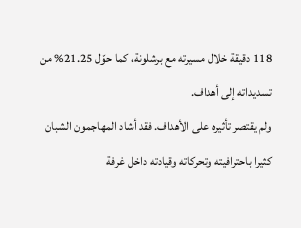118 دقيقة خلال مسيرته مع برشلونة، كما حوّل 21.25% من تسديداته إلى أهداف.
ولم يقتصر تأثيره على الأهداف. فقد أشاد المهاجمون الشبان كثيرا باحترافيته وتحركاته وقيادته داخل غرفة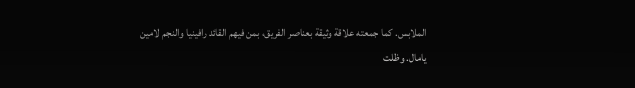الملابس. كما جمعته علاقة وثيقة بعناصر الفريق، بمن فيهم القائد رافينيا والنجم لامين يامال. وظلت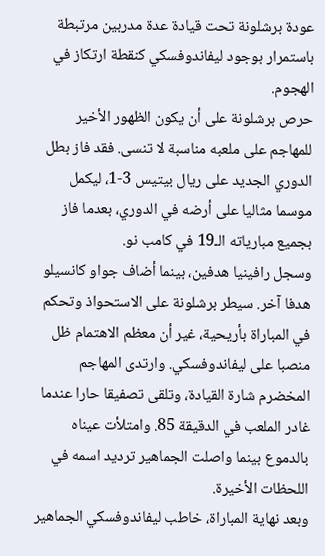عودة برشلونة تحت قيادة عدة مدربين مرتبطة باستمرار بوجود ليفاندوفسكي كنقطة ارتكاز في الهجوم.
حرص برشلونة على أن يكون الظهور الأخير للمهاجم على ملعبه مناسبة لا تنسى. فقد فاز بطل الدوري الجديد على ريال بيتيس 3-1، ليكمل موسما مثاليا على أرضه في الدوري، بعدما فاز بجميع مبارياته الـ19 في كامب نو.
وسجل رافينيا هدفين، بينما أضاف جواو كانسيلو هدفا آخر. سيطر برشلونة على الاستحواذ وتحكم في المباراة بأريحية، غير أن معظم الاهتمام ظل منصبا على ليفاندوفسكي. وارتدى المهاجم المخضرم شارة القيادة، وتلقى تصفيقا حارا عندما غادر الملعب في الدقيقة 85. وامتلأت عيناه بالدموع بينما واصلت الجماهير ترديد اسمه في اللحظات الأخيرة.
وبعد نهاية المباراة، خاطب ليفاندوفسكي الجماهير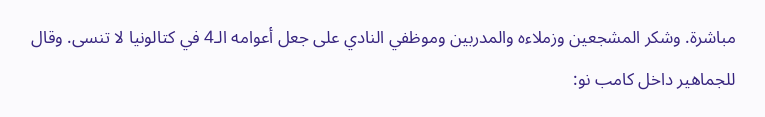مباشرة. وشكر المشجعين وزملاءه والمدربين وموظفي النادي على جعل أعوامه الـ4 في كتالونيا لا تنسى. وقال للجماهير داخل كامب نو: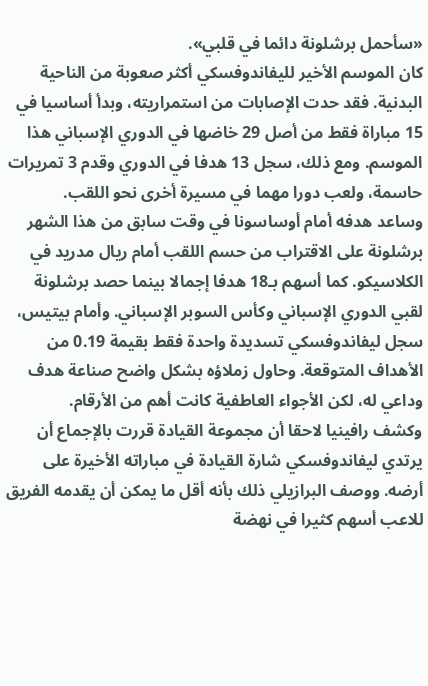«سأحمل برشلونة دائما في قلبي».
كان الموسم الأخير لليفاندوفسكي أكثر صعوبة من الناحية البدنية. فقد حدت الإصابات من استمراريته، وبدأ أساسيا في 15 مباراة فقط من أصل 29 خاضها في الدوري الإسباني هذا الموسم. ومع ذلك، سجل 13 هدفا في الدوري وقدم 3 تمريرات حاسمة، ولعب دورا مهما في مسيرة أخرى نحو اللقب.
وساعد هدفه أمام أوساسونا في وقت سابق من هذا الشهر برشلونة على الاقتراب من حسم اللقب أمام ريال مدريد في الكلاسيكو. كما أسهم بـ18 هدفا إجمالا بينما حصد برشلونة لقبي الدوري الإسباني وكأس السوبر الإسباني. وأمام بيتيس، سجل ليفاندوفسكي تسديدة واحدة فقط بقيمة 0.19 من الأهداف المتوقعة. وحاول زملاؤه بشكل واضح صناعة هدف وداعي له، لكن الأجواء العاطفية كانت أهم من الأرقام.
وكشف رافينيا لاحقا أن مجموعة القيادة قررت بالإجماع أن يرتدي ليفاندوفسكي شارة القيادة في مباراته الأخيرة على أرضه. ووصف البرازيلي ذلك بأنه أقل ما يمكن أن يقدمه الفريق للاعب أسهم كثيرا في نهضة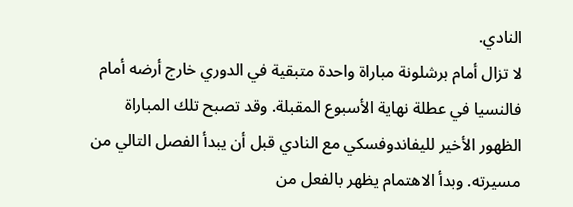النادي.
لا تزال أمام برشلونة مباراة واحدة متبقية في الدوري خارج أرضه أمام فالنسيا في عطلة نهاية الأسبوع المقبلة. وقد تصبح تلك المباراة الظهور الأخير لليفاندوفسكي مع النادي قبل أن يبدأ الفصل التالي من مسيرته. وبدأ الاهتمام يظهر بالفعل من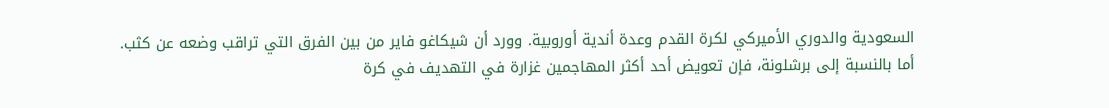السعودية والدوري الأميركي لكرة القدم وعدة أندية أوروبية. وورد أن شيكاغو فاير من بين الفرق التي تراقب وضعه عن كثب.
أما بالنسبة إلى برشلونة، فإن تعويض أحد أكثر المهاجمين غزارة في التهديف في كرة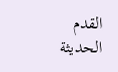القدم الحديثة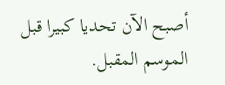أصبح الآن تحديا كبيرا قبل الموسم المقبل.